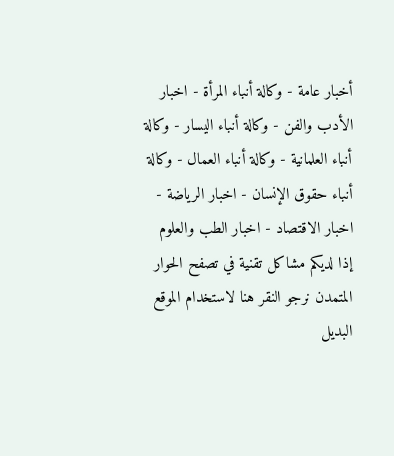أخبار عامة - وكالة أنباء المرأة - اخبار الأدب والفن - وكالة أنباء اليسار - وكالة أنباء العلمانية - وكالة أنباء العمال - وكالة أنباء حقوق الإنسان - اخبار الرياضة - اخبار الاقتصاد - اخبار الطب والعلوم
إذا لديكم مشاكل تقنية في تصفح الحوار المتمدن نرجو النقر هنا لاستخدام الموقع البديل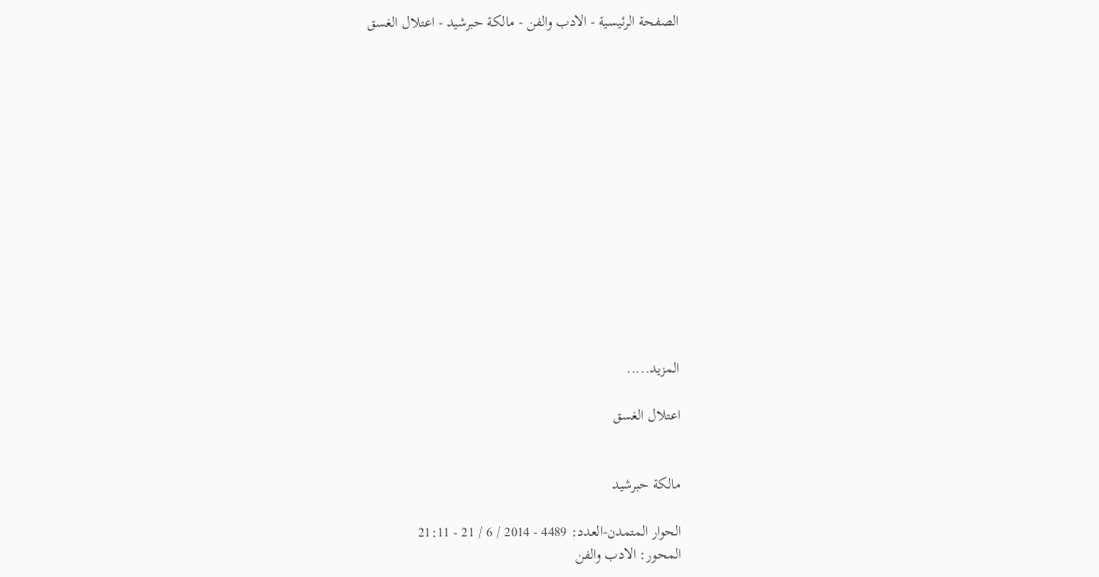الصفحة الرئيسية - الادب والفن - مالكة حبرشيد - اعتلال الغسق














المزيد.....

اعتلال الغسق


مالكة حبرشيد

الحوار المتمدن-العدد: 4489 - 2014 / 6 / 21 - 21:11
المحور: الادب والفن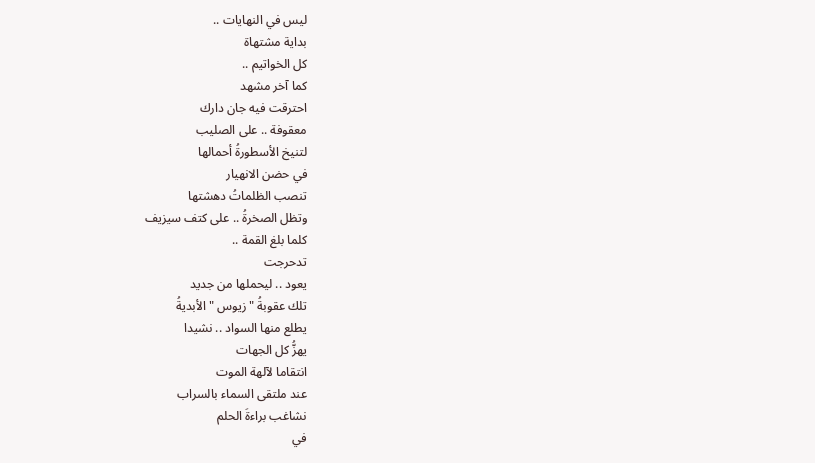ليس في النهايات ..
بداية مشتهاة
كل الخواتيم ..
كما آخر مشهد
احترقت فيه جان دارك
معقوفة .. على الصليب
لتنيخ الأسطورةُ أحمالها
في حضن الانهيار
تنصب الظلماتُ دهشتها
وتظل الصخرةُ .. على كتف سيزيف
كلما بلغ القمة ..
تدحرجت
يعود .. ليحملها من جديد
تلك عقوبةُ "زيوس " الأبديةُ
يطلع منها السواد .. نشيدا
يهزُّ كل الجهات
انتقاما لآلهة الموت
عند ملتقى السماء بالسراب
نشاغب براءةَ الحلم
في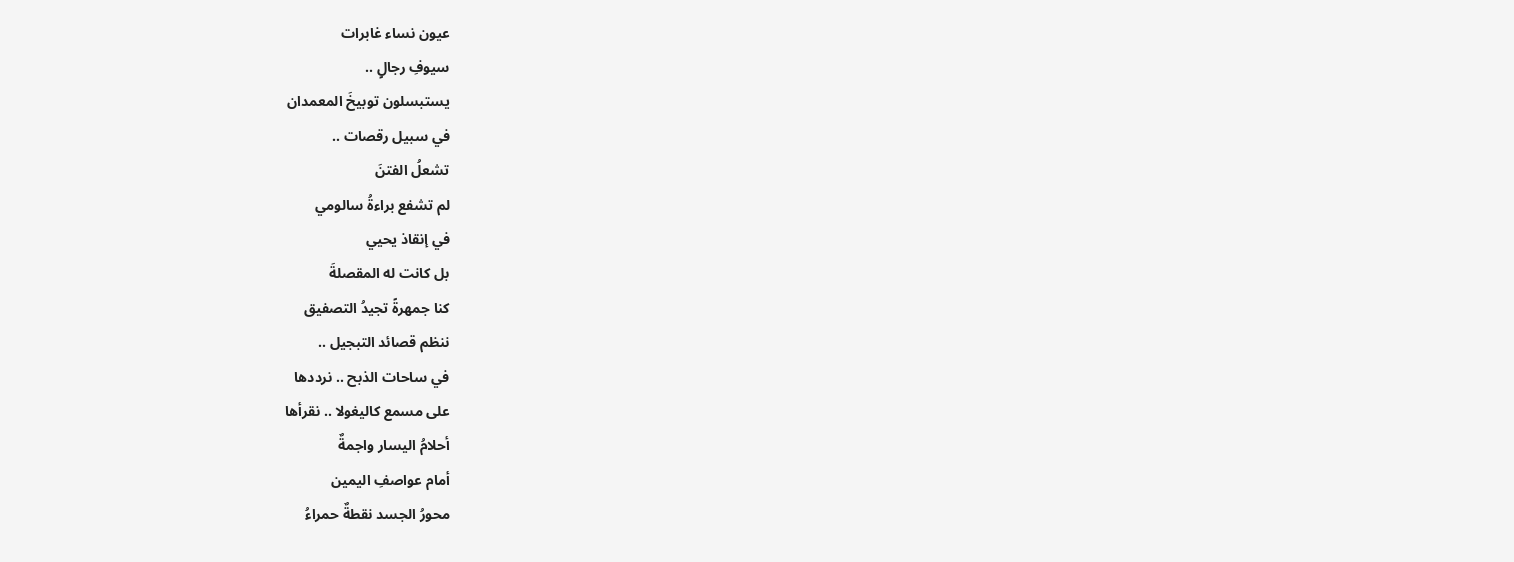عيون نساء غابرات
سيوفِ رجالٍ ..
يستبسلون توبيخَ المعمدان
في سبيل رقصات ..
تشعلُ الفتنَ
لم تشفع براءةُ سالومي
في إنقاذ يحيي
بل كانت له المقصلةَ
كنا جمهرةً تجيدُ التصفيق
ننظم قصائد التبجيل ..
في ساحات الذبح .. نرددها
على مسمع كاليغولا .. نقرأها
أحلامُ اليسار واجمةٌ
أمام عواصفِ اليمين
محورُ الجسد نقطةٌ حمراءُ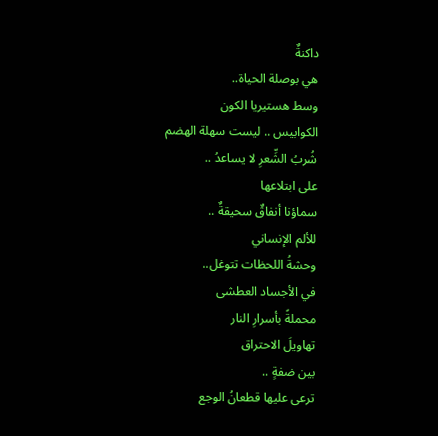داكنةٌ
هي بوصلة الحياة..
وسط هستيريا الكون
الكوابيس .. ليست سهلة الهضم
شُربُ الشِّعرِ لا يساعدُ ..
على ابتلاعها
سماؤنا أنفاقٌ سحيقةٌ ..
للألم الإنساني
وحشةُ اللحظات تتوغل..
في الأجساد العطشى
محملةً بأسرارِ النار
تهاويلَ الاحتراق
بين ضفةٍ ..
ترعى عليها قطعانُ الوجع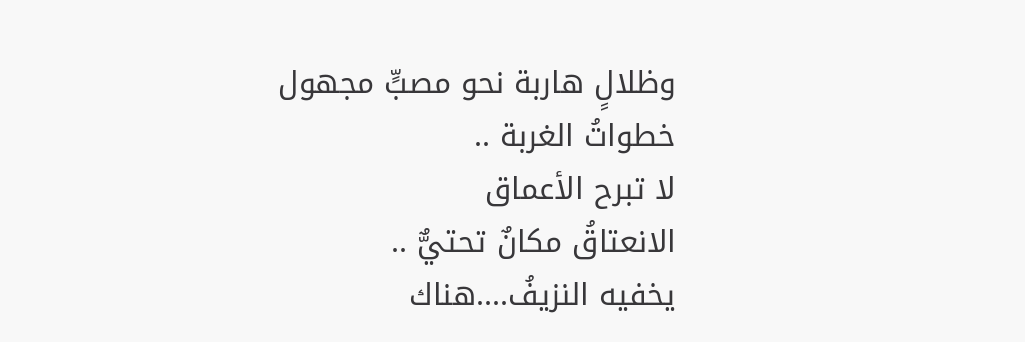وظلالٍ هاربة نحو مصبٍّ مجهول
خطواتُ الغربة ..
لا تبرح الأعماق
الانعتاقُ مكانٌ تحتيٌّ ..
يخفيه النزيفُ....هناك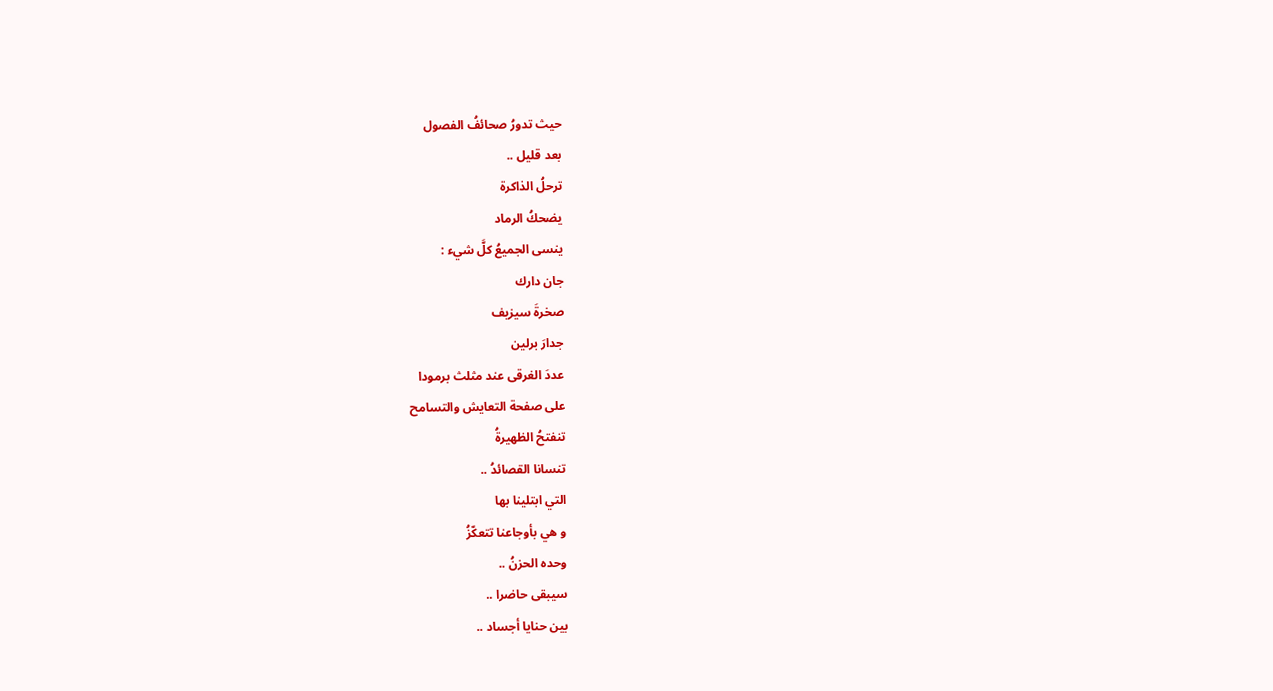حيث تدورُ صحائفُ الفصول
بعد قليل ..
ترحلُ الذاكرة
يضحكُ الرماد
ينسى الجميعُ كلَّ شيء :
جان دارك
صخرةَ سيزيف
جدارَ برلين
عددَ الغرقى عند مثلث برمودا
على صفحة التعايش والتسامح
تنفتحُ الظهيرةُ
تنسانا القصائدُ ..
التي ابتلينا بها
و هي بأوجاعنا تتعكّزُ
وحده الحزنُ ..
سيبقى حاضرا ..
بين حنايا أجساد ..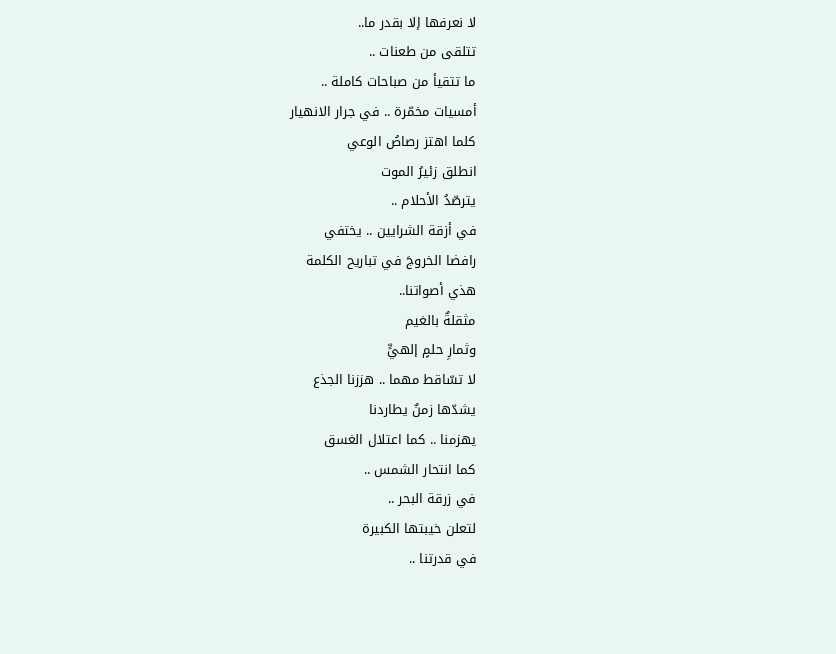لا نعرفها إلا بقدر ما..
تتلقى من طعنات ..
ما تتقيأ من صباحات كاملة ..
أمسيات مخمّرة .. في جرار الانهيار
كلما اهتز رصاصُ الوعي
انطلق زئيرُ الموت
يترصّدُ الأحلام ..
في أزقة الشرايين .. يختفي
رافضا الخروجَ في تباريح الكلمة
هذي أصواتنا..
مثقلةٌ بالغيم
وثمارِ حلمٍ إلهيٍّ
لا تسّاقط مهما .. هززنا الجذع
يشدّها زمنٌ يطاردنا
يهزمنا .. كما اعتلال الغسق
كما انتحار الشمس ..
في زرقة البحر ..
لتعلن خيبتها الكبيرة
في قدرتنا ..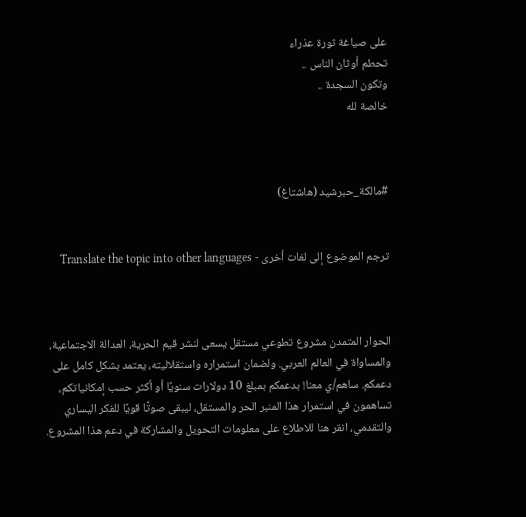على صياغة ثورة عذراء
تحطم أوثان الناس ..
وتكون السجدة ..
خالصة لله



#مالكة_حبرشيد (هاشتاغ)


ترجم الموضوع إلى لغات أخرى - Translate the topic into other languages



الحوار المتمدن مشروع تطوعي مستقل يسعى لنشر قيم الحرية، العدالة الاجتماعية، والمساواة في العالم العربي. ولضمان استمراره واستقلاليته، يعتمد بشكل كامل على دعمكم. ساهم/ي معنا! بدعمكم بمبلغ 10 دولارات سنويًا أو أكثر حسب إمكانياتكم، تساهمون في استمرار هذا المنبر الحر والمستقل، ليبقى صوتًا قويًا للفكر اليساري والتقدمي، انقر هنا للاطلاع على معلومات التحويل والمشاركة في دعم هذا المشروع.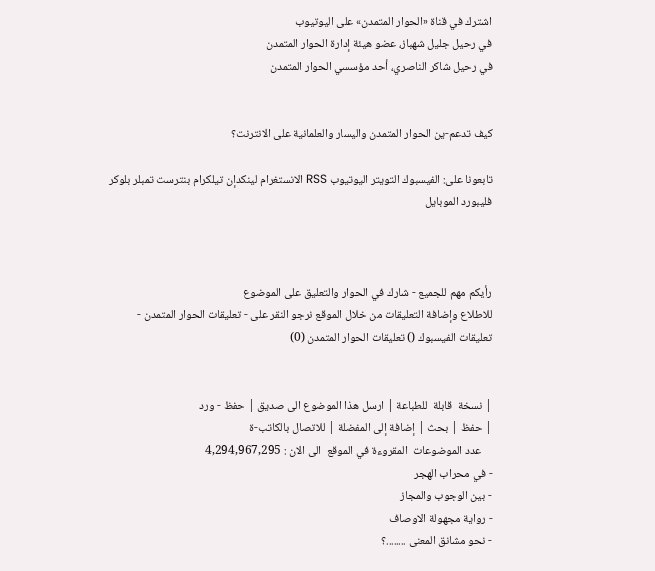اشترك في قناة «الحوار المتمدن» على اليوتيوب
في رحيل جليل شهباز، عضو هيئة إدارة الحوار المتمدن
في رحيل شاكر الناصري، أحد مؤسسي الحوار المتمدن


كيف تدعم-ين الحوار المتمدن واليسار والعلمانية على الانترنت؟

تابعونا على: الفيسبوك التويتر اليوتيوب RSS الانستغرام لينكدإن تيلكرام بنترست تمبلر بلوكر فليبورد الموبايل



رأيكم مهم للجميع - شارك في الحوار والتعليق على الموضوع
للاطلاع وإضافة التعليقات من خلال الموقع نرجو النقر على - تعليقات الحوار المتمدن -
تعليقات الفيسبوك () تعليقات الحوار المتمدن (0)


| نسخة  قابلة  للطباعة | ارسل هذا الموضوع الى صديق | حفظ - ورد
| حفظ | بحث | إضافة إلى المفضلة | للاتصال بالكاتب-ة
    عدد الموضوعات  المقروءة في الموقع  الى الان : 4,294,967,295
- في محراب الهجر
- بين الوجوب والمجاز
- رواية مجهولة الاوصاف
- نحو مشانق المعنى ........؟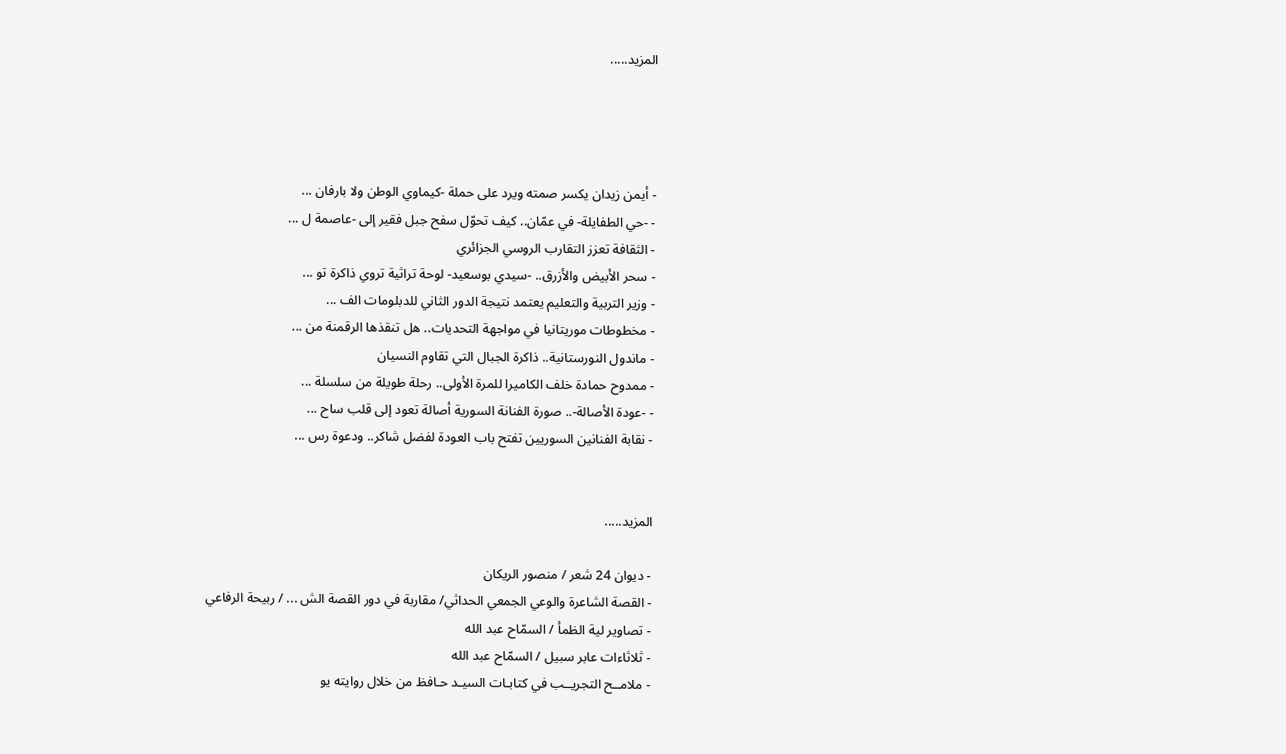المزيد.....




- أيمن زيدان يكسر صمته ويرد على حملة -كيماوي الوطن ولا بارفان ...
- -حي الطفايلة- في عمّان.. كيف تحوّل سفح جبل فقير إلى -عاصمة ل ...
- الثقافة تعزز التقارب الروسي الجزائري
- سحر الأبيض والأزرق.. -سيدي بوسعيد- لوحة تراثية تروي ذاكرة تو ...
- وزير التربية والتعليم يعتمد نتيجة الدور الثاني للدبلومات الف ...
- مخطوطات موريتانيا في مواجهة التحديات.. هل تنقذها الرقمنة من ...
- ماندول النورستانية.. ذاكرة الجبال التي تقاوم النسيان
- ممدوح حمادة خلف الكاميرا للمرة الأولى.. رحلة طويلة من سلسلة ...
- -عودة الأصالة-.. صورة الفنانة السورية أصالة تعود إلى قلب ساح ...
- نقابة الفنانين السوريين تفتح باب العودة لفضل شاكر.. ودعوة رس ...


المزيد.....

- ديوان 24 شعر / منصور الريكان
- القصة الشاعرة والوعي الجمعي الحداثي/ مقاربة في دور القصة الش ... / ربيحة الرفاعي
- تصاوير لية الظمأ / السمّاح عبد الله
- ثلاثاءات عابر سبيل / السمّاح عبد الله
- ملامــح التجريــب في كتابـات السيـد حـافظ من خلال روايته يو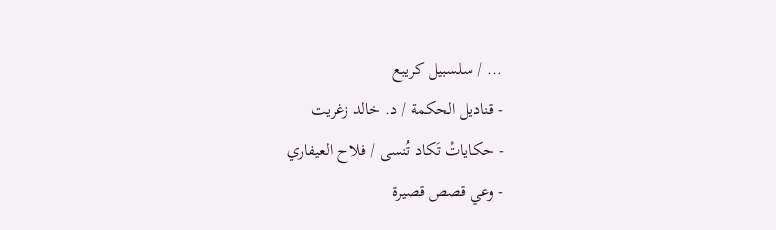... / سلسبيل كريبع
- قناديل الحكمة / د. خالد زغريت
- حكاياتْ تَكاد تُنسى / فلاح العيفاري
- وعي قصص قصيرة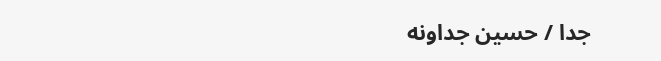جدا / حسين جداونه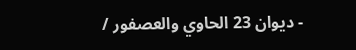- ديوان 23 الحاوي والعصفور /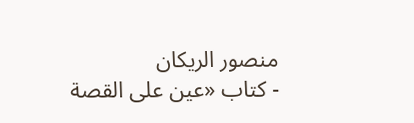منصور الريكان
- كتاب «عين على القصة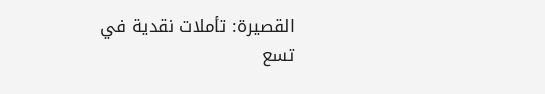القصيرة: تأملات نقدية في تسع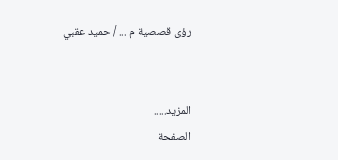رؤى قصصية م ... / حميد عقبي


المزيد.....
الصفحة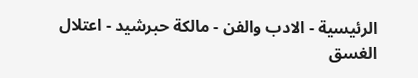الرئيسية - الادب والفن - مالكة حبرشيد - اعتلال الغسق